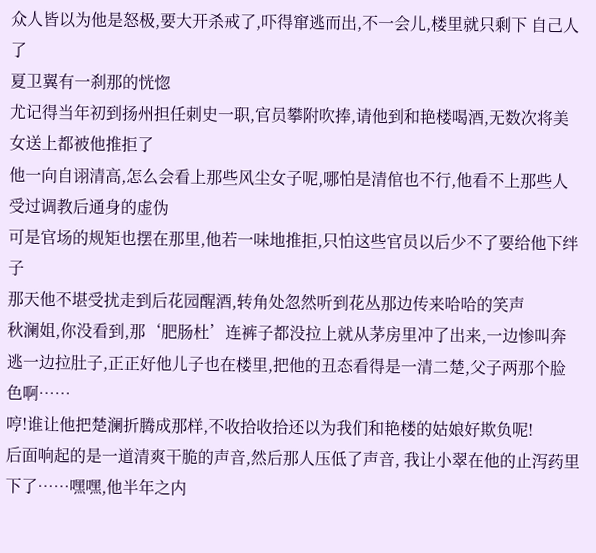众人皆以为他是怒极,要大开杀戒了,吓得窜逃而出,不一会儿,楼里就只剩下 自己人 了
夏卫翼有一刹那的恍惚
尤记得当年初到扬州担任刺史一职,官员攀附吹捧,请他到和艳楼喝酒,无数次将美女送上都被他推拒了
他一向自诩清高,怎么会看上那些风尘女子呢,哪怕是清倌也不行,他看不上那些人受过调教后通身的虚伪
可是官场的规矩也摆在那里,他若一味地推拒,只怕这些官员以后少不了要给他下绊子
那天他不堪受扰走到后花园醒酒,转角处忽然听到花丛那边传来哈哈的笑声
秋澜姐,你没看到,那‘肥肠杜’连裤子都没拉上就从茅房里冲了出来,一边惨叫奔逃一边拉肚子,正正好他儿子也在楼里,把他的丑态看得是一清二楚,父子两那个脸色啊……
哼!谁让他把楚澜折腾成那样,不收拾收拾还以为我们和艳楼的姑娘好欺负呢!
后面响起的是一道清爽干脆的声音,然后那人压低了声音, 我让小翠在他的止泻药里下了……嘿嘿,他半年之内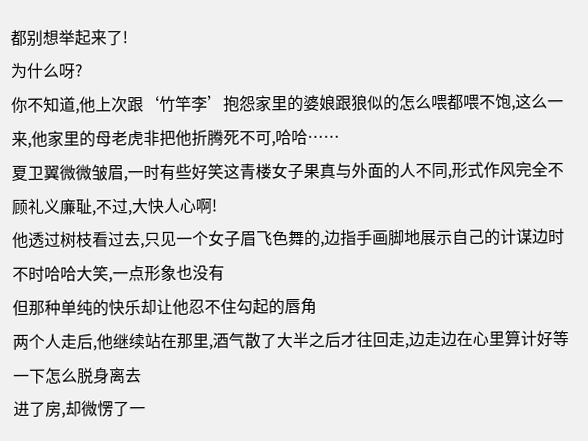都别想举起来了!
为什么呀?
你不知道,他上次跟‘竹竿李’抱怨家里的婆娘跟狼似的怎么喂都喂不饱,这么一来,他家里的母老虎非把他折腾死不可,哈哈……
夏卫翼微微皱眉,一时有些好笑这青楼女子果真与外面的人不同,形式作风完全不顾礼义廉耻,不过,大快人心啊!
他透过树枝看过去,只见一个女子眉飞色舞的,边指手画脚地展示自己的计谋边时不时哈哈大笑,一点形象也没有
但那种单纯的快乐却让他忍不住勾起的唇角
两个人走后,他继续站在那里,酒气散了大半之后才往回走,边走边在心里算计好等一下怎么脱身离去
进了房,却微愣了一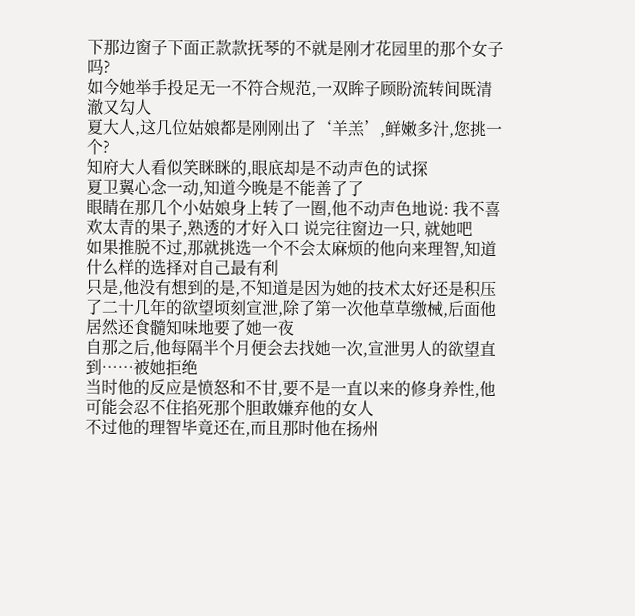下那边窗子下面正款款抚琴的不就是刚才花园里的那个女子吗?
如今她举手投足无一不符合规范,一双眸子顾盼流转间既清澈又勾人
夏大人,这几位姑娘都是刚刚出了‘羊羔’,鲜嫩多汁,您挑一个?
知府大人看似笑眯眯的,眼底却是不动声色的试探
夏卫翼心念一动,知道今晚是不能善了了
眼睛在那几个小姑娘身上转了一圈,他不动声色地说: 我不喜欢太青的果子,熟透的才好入口 说完往窗边一只, 就她吧
如果推脱不过,那就挑选一个不会太麻烦的他向来理智,知道什么样的选择对自己最有利
只是,他没有想到的是,不知道是因为她的技术太好还是积压了二十几年的欲望顷刻宣泄,除了第一次他草草缴械,后面他居然还食髓知味地要了她一夜
自那之后,他每隔半个月便会去找她一次,宣泄男人的欲望直到……被她拒绝
当时他的反应是愤怒和不甘,要不是一直以来的修身养性,他可能会忍不住掐死那个胆敢嫌弃他的女人
不过他的理智毕竟还在,而且那时他在扬州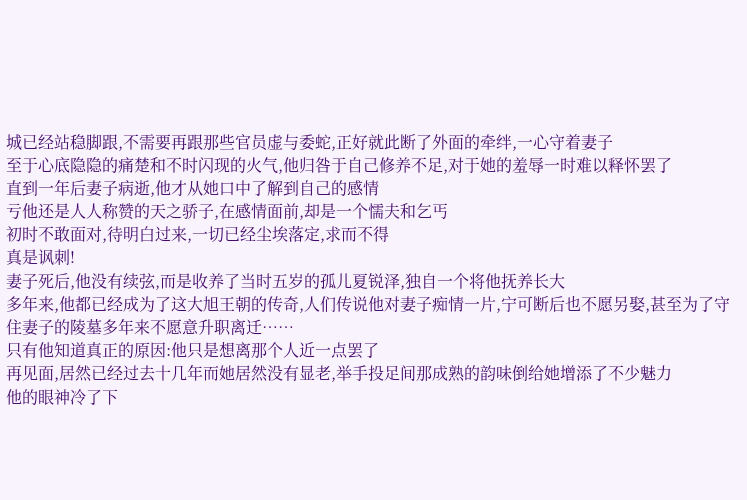城已经站稳脚跟,不需要再跟那些官员虚与委蛇,正好就此断了外面的牵绊,一心守着妻子
至于心底隐隐的痛楚和不时闪现的火气,他归咎于自己修养不足,对于她的羞辱一时难以释怀罢了
直到一年后妻子病逝,他才从她口中了解到自己的感情
亏他还是人人称赞的天之骄子,在感情面前,却是一个懦夫和乞丐
初时不敢面对,待明白过来,一切已经尘埃落定,求而不得
真是讽刺!
妻子死后,他没有续弦,而是收养了当时五岁的孤儿夏锐泽,独自一个将他抚养长大
多年来,他都已经成为了这大旭王朝的传奇,人们传说他对妻子痴情一片,宁可断后也不愿另娶,甚至为了守住妻子的陵墓多年来不愿意升职离迁……
只有他知道真正的原因:他只是想离那个人近一点罢了
再见面,居然已经过去十几年而她居然没有显老,举手投足间那成熟的韵味倒给她增添了不少魅力
他的眼神冷了下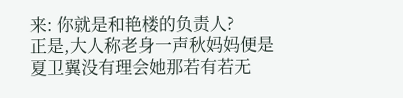来: 你就是和艳楼的负责人?
正是,大人称老身一声秋妈妈便是
夏卫翼没有理会她那若有若无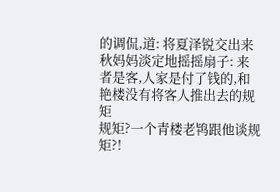的调侃,道: 将夏泽锐交出来
秋妈妈淡定地摇摇扇子: 来者是客,人家是付了钱的,和艳楼没有将客人推出去的规矩
规矩?一个青楼老鸨跟他谈规矩?!